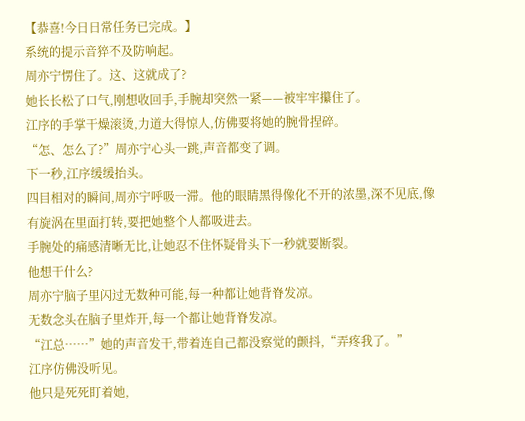【恭喜!今日日常任务已完成。】
系统的提示音猝不及防响起。
周亦宁愣住了。这、这就成了?
她长长松了口气,刚想收回手,手腕却突然一紧——被牢牢攥住了。
江序的手掌干燥滚烫,力道大得惊人,仿佛要将她的腕骨捏碎。
“怎、怎么了?”周亦宁心头一跳,声音都变了调。
下一秒,江序缓缓抬头。
四目相对的瞬间,周亦宁呼吸一滞。他的眼睛黑得像化不开的浓墨,深不见底,像有旋涡在里面打转,要把她整个人都吸进去。
手腕处的痛感清晰无比,让她忍不住怀疑骨头下一秒就要断裂。
他想干什么?
周亦宁脑子里闪过无数种可能,每一种都让她背脊发凉。
无数念头在脑子里炸开,每一个都让她背脊发凉。
“江总……”她的声音发干,带着连自己都没察觉的颤抖,“弄疼我了。”
江序仿佛没听见。
他只是死死盯着她,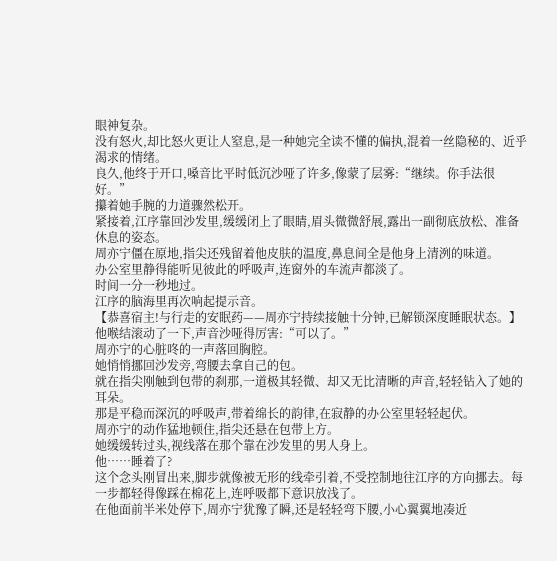眼神复杂。
没有怒火,却比怒火更让人窒息,是一种她完全读不懂的偏执,混着一丝隐秘的、近乎渴求的情绪。
良久,他终于开口,嗓音比平时低沉沙哑了许多,像蒙了层雾:“继续。你手法很好。”
攥着她手腕的力道骤然松开。
紧接着,江序靠回沙发里,缓缓闭上了眼睛,眉头微微舒展,露出一副彻底放松、准备休息的姿态。
周亦宁僵在原地,指尖还残留着他皮肤的温度,鼻息间全是他身上清洌的味道。
办公室里静得能听见彼此的呼吸声,连窗外的车流声都淡了。
时间一分一秒地过。
江序的脑海里再次响起提示音。
【恭喜宿主!与行走的安眠药——周亦宁持续接触十分钟,已解锁深度睡眠状态。】
他喉结滚动了一下,声音沙哑得厉害:“可以了。”
周亦宁的心脏咚的一声落回胸腔。
她悄悄挪回沙发旁,弯腰去拿自己的包。
就在指尖刚触到包带的刹那,一道极其轻微、却又无比清晰的声音,轻轻钻入了她的耳朵。
那是平稳而深沉的呼吸声,带着绵长的韵律,在寂静的办公室里轻轻起伏。
周亦宁的动作猛地顿住,指尖还悬在包带上方。
她缓缓转过头,视线落在那个靠在沙发里的男人身上。
他……睡着了?
这个念头刚冒出来,脚步就像被无形的线牵引着,不受控制地往江序的方向挪去。每一步都轻得像踩在棉花上,连呼吸都下意识放浅了。
在他面前半米处停下,周亦宁犹豫了瞬,还是轻轻弯下腰,小心翼翼地凑近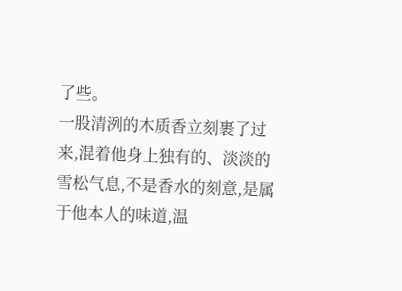了些。
一股清洌的木质香立刻裹了过来,混着他身上独有的、淡淡的雪松气息,不是香水的刻意,是属于他本人的味道,温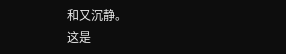和又沉静。
这是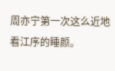周亦宁第一次这么近地看江序的睡颜。